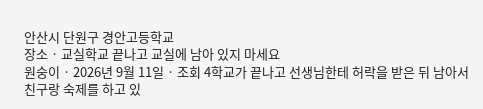안산시 단원구 경안고등학교
장소 · 교실학교 끝나고 교실에 남아 있지 마세요
원숭이 · 2026년 9월 11일 · 조회 4학교가 끝나고 선생님한테 허락을 받은 뒤 남아서 친구랑 숙제를 하고 있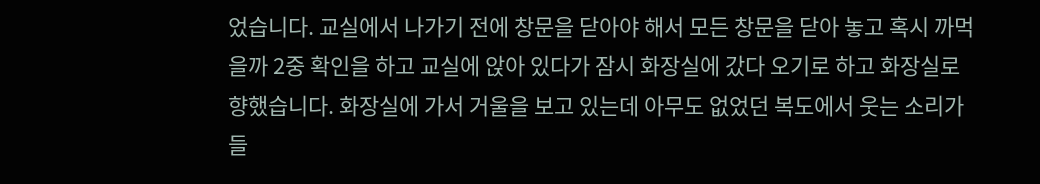었습니다. 교실에서 나가기 전에 창문을 닫아야 해서 모든 창문을 닫아 놓고 혹시 까먹을까 2중 확인을 하고 교실에 앉아 있다가 잠시 화장실에 갔다 오기로 하고 화장실로 향했습니다. 화장실에 가서 거울을 보고 있는데 아무도 없었던 복도에서 웃는 소리가 들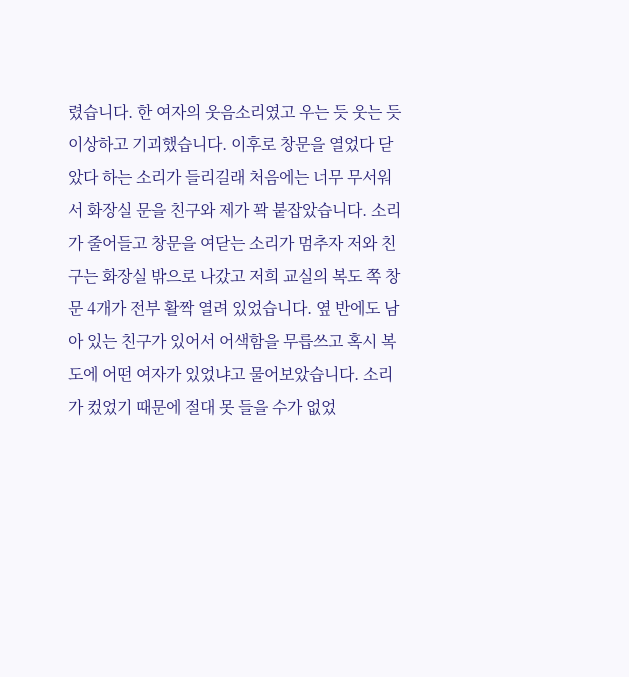렸습니다. 한 여자의 웃음소리였고 우는 듯 웃는 듯 이상하고 기괴했습니다. 이후로 창문을 열었다 닫았다 하는 소리가 들리길래 처음에는 너무 무서워서 화장실 문을 친구와 제가 꽉 붙잡았습니다. 소리가 줄어들고 창문을 여닫는 소리가 멈추자 저와 친구는 화장실 밖으로 나갔고 저희 교실의 복도 쪽 창문 4개가 전부 활짝 열려 있었습니다. 옆 반에도 남아 있는 친구가 있어서 어색함을 무릅쓰고 혹시 복도에 어떤 여자가 있었냐고 물어보았습니다. 소리가 컸었기 때문에 절대 못 들을 수가 없었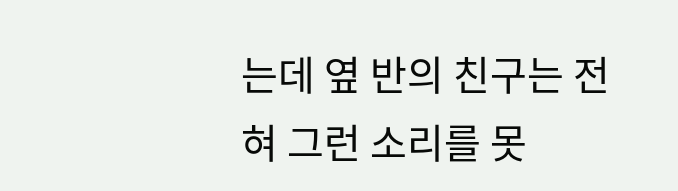는데 옆 반의 친구는 전혀 그런 소리를 못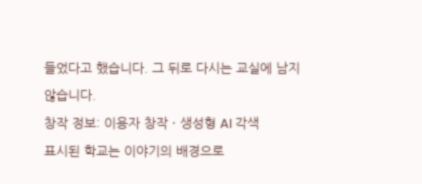들었다고 했습니다. 그 뒤로 다시는 교실에 남지 않습니다.
창작 정보: 이용자 창작 · 생성형 AI 각색
표시된 학교는 이야기의 배경으로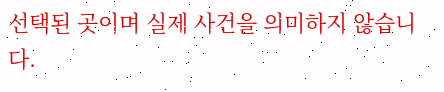선택된 곳이며 실제 사건을 의미하지 않습니다.